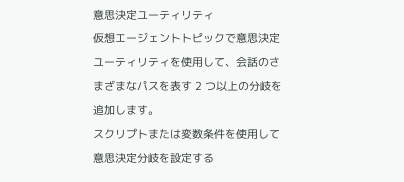意思決定ユーティリティ
仮想エージェントトピックで意思決定ユーティリティを使用して、会話のさまざまなパスを表す 2 つ以上の分岐を追加します。
スクリプトまたは変数条件を使用して意思決定分岐を設定する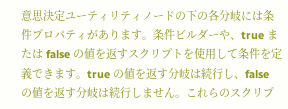意思決定ユーティリティノードの下の各分岐には条件プロパティがあります。条件ビルダーや、true または false の値を返すスクリプトを使用して条件を定義できます。true の値を返す分岐は続行し、false の値を返す分岐は続行しません。これらのスクリプ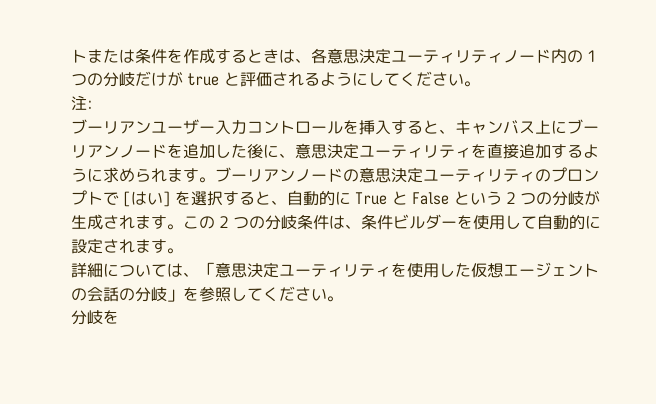トまたは条件を作成するときは、各意思決定ユーティリティノード内の 1 つの分岐だけが true と評価されるようにしてください。
注:
ブーリアンユーザー入力コントロールを挿入すると、キャンバス上にブーリアンノードを追加した後に、意思決定ユーティリティを直接追加するように求められます。ブーリアンノードの意思決定ユーティリティのプロンプトで [はい] を選択すると、自動的に True と False という 2 つの分岐が生成されます。この 2 つの分岐条件は、条件ビルダーを使用して自動的に設定されます。
詳細については、「意思決定ユーティリティを使用した仮想エージェントの会話の分岐」を参照してください。
分岐を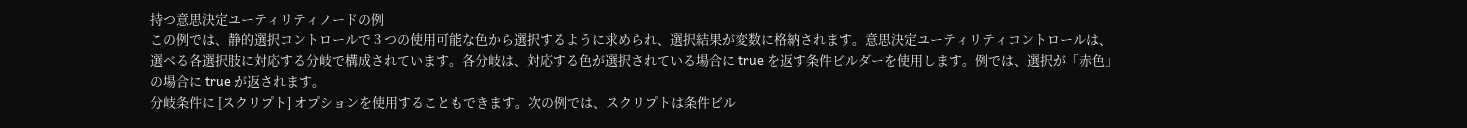持つ意思決定ユーティリティノードの例
この例では、静的選択コントロールで 3 つの使用可能な色から選択するように求められ、選択結果が変数に格納されます。意思決定ユーティリティコントロールは、選べる各選択肢に対応する分岐で構成されています。各分岐は、対応する色が選択されている場合に true を返す条件ビルダーを使用します。例では、選択が「赤色」の場合に true が返されます。
分岐条件に [スクリプト] オプションを使用することもできます。次の例では、スクリプトは条件ビル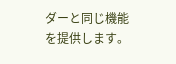ダーと同じ機能を提供します。